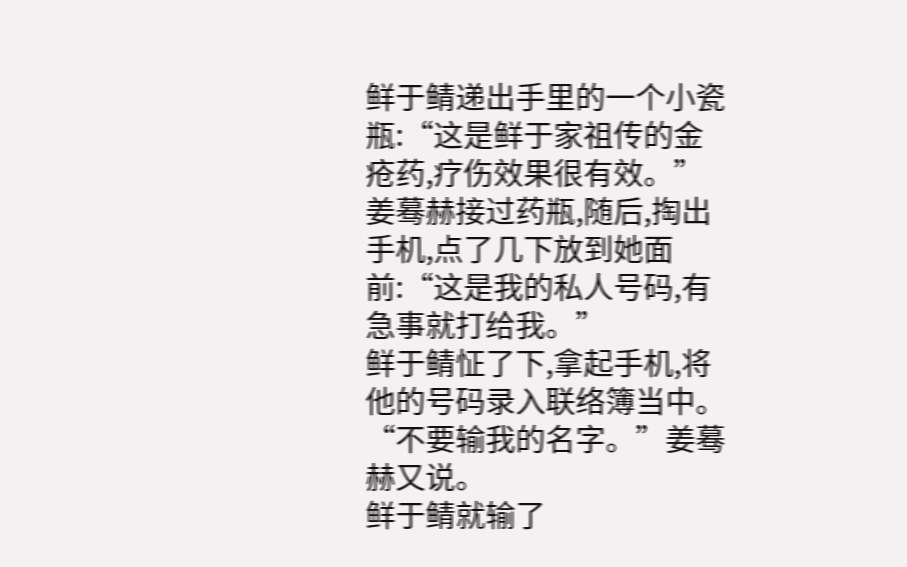鲜于鲭递出手里的一个小瓷瓶:“这是鲜于家祖传的金疮药,疗伤效果很有效。”
姜蓦赫接过药瓶,随后,掏出手机,点了几下放到她面前:“这是我的私人号码,有急事就打给我。”
鲜于鲭怔了下,拿起手机,将他的号码录入联络簿当中。
“不要输我的名字。”姜蓦赫又说。
鲜于鲭就输了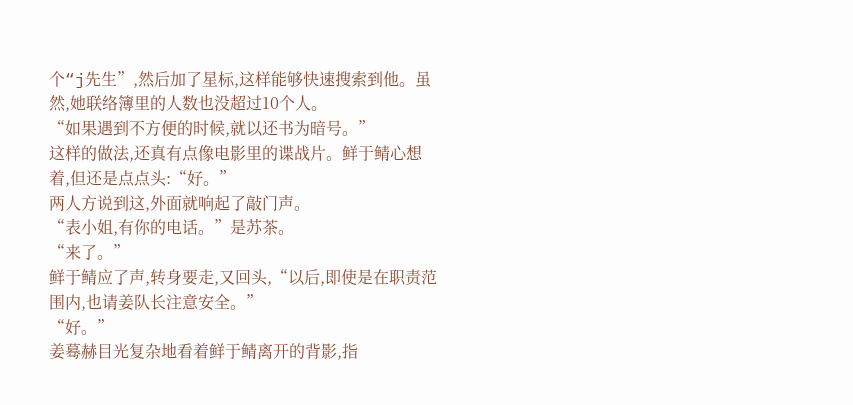个“j先生”,然后加了星标,这样能够快速搜索到他。虽然,她联络簿里的人数也没超过10个人。
“如果遇到不方便的时候,就以还书为暗号。”
这样的做法,还真有点像电影里的谍战片。鲜于鲭心想着,但还是点点头:“好。”
两人方说到这,外面就响起了敲门声。
“表小姐,有你的电话。”是苏茶。
“来了。”
鲜于鲭应了声,转身要走,又回头,“以后,即使是在职责范围内,也请姜队长注意安全。”
“好。”
姜蓦赫目光复杂地看着鲜于鲭离开的背影,指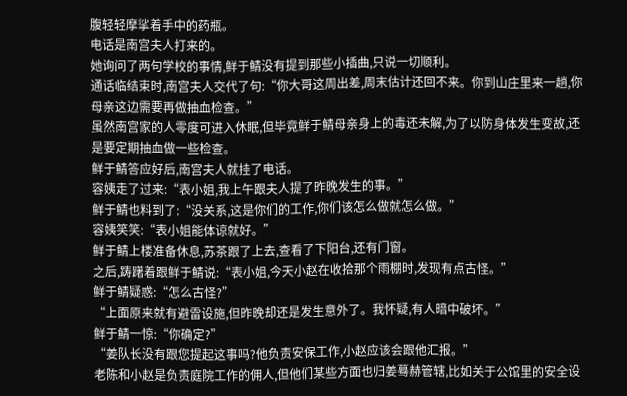腹轻轻摩挲着手中的药瓶。
电话是南宫夫人打来的。
她询问了两句学校的事情,鲜于鲭没有提到那些小插曲,只说一切顺利。
通话临结束时,南宫夫人交代了句:“你大哥这周出差,周末估计还回不来。你到山庄里来一趟,你母亲这边需要再做抽血检查。”
虽然南宫家的人零度可进入休眠,但毕竟鲜于鲭母亲身上的毒还未解,为了以防身体发生变故,还是要定期抽血做一些检查。
鲜于鲭答应好后,南宫夫人就挂了电话。
容姨走了过来:“表小姐,我上午跟夫人提了昨晚发生的事。”
鲜于鲭也料到了:“没关系,这是你们的工作,你们该怎么做就怎么做。”
容姨笑笑:“表小姐能体谅就好。”
鲜于鲭上楼准备休息,苏茶跟了上去,查看了下阳台,还有门窗。
之后,踌躇着跟鲜于鲭说:“表小姐,今天小赵在收拾那个雨棚时,发现有点古怪。”
鲜于鲭疑惑:“怎么古怪?”
“上面原来就有避雷设施,但昨晚却还是发生意外了。我怀疑,有人暗中破坏。”
鲜于鲭一惊:“你确定?”
“姜队长没有跟您提起这事吗?他负责安保工作,小赵应该会跟他汇报。”
老陈和小赵是负责庭院工作的佣人,但他们某些方面也归姜蓦赫管辖,比如关于公馆里的安全设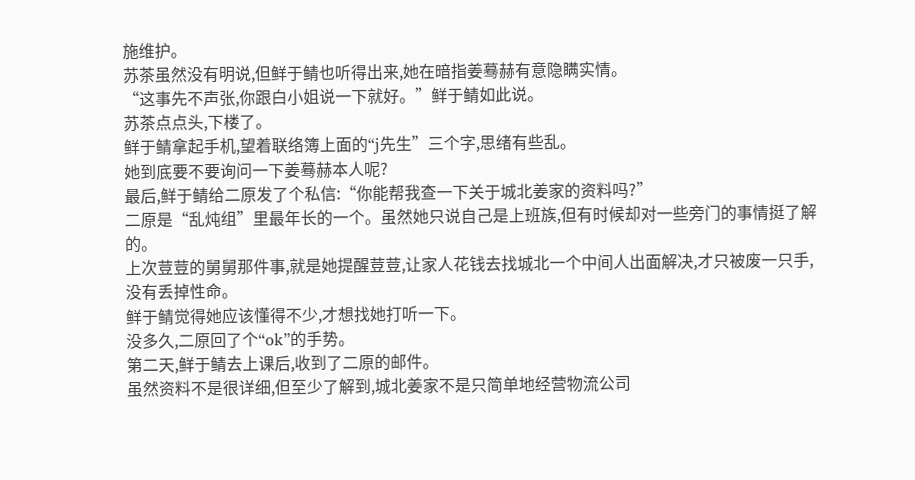施维护。
苏茶虽然没有明说,但鲜于鲭也听得出来,她在暗指姜蓦赫有意隐瞒实情。
“这事先不声张,你跟白小姐说一下就好。”鲜于鲭如此说。
苏茶点点头,下楼了。
鲜于鲭拿起手机,望着联络簿上面的“j先生”三个字,思绪有些乱。
她到底要不要询问一下姜蓦赫本人呢?
最后,鲜于鲭给二原发了个私信:“你能帮我查一下关于城北姜家的资料吗?”
二原是“乱炖组”里最年长的一个。虽然她只说自己是上班族,但有时候却对一些旁门的事情挺了解的。
上次荳荳的舅舅那件事,就是她提醒荳荳,让家人花钱去找城北一个中间人出面解决,才只被废一只手,没有丢掉性命。
鲜于鲭觉得她应该懂得不少,才想找她打听一下。
没多久,二原回了个“ok”的手势。
第二天,鲜于鲭去上课后,收到了二原的邮件。
虽然资料不是很详细,但至少了解到,城北姜家不是只简单地经营物流公司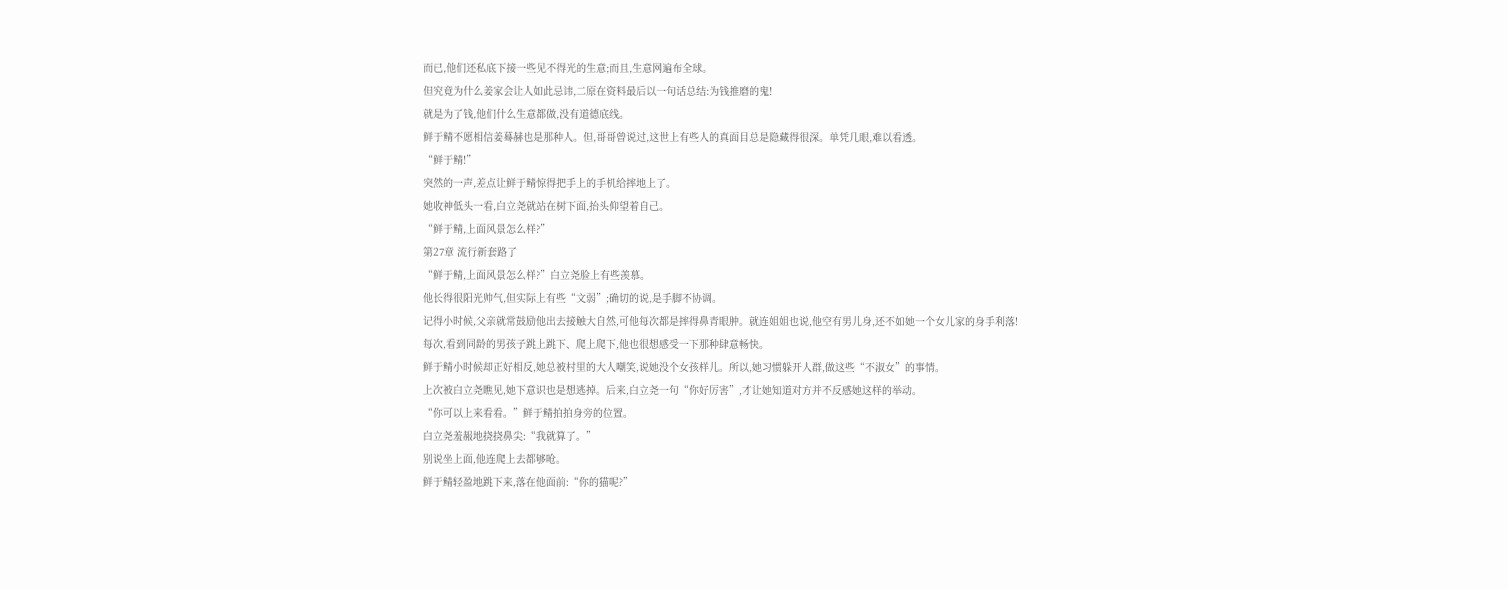而已,他们还私底下接一些见不得光的生意;而且,生意网遍布全球。
但究竟为什么姜家会让人如此忌讳,二原在资料最后以一句话总结:为钱推磨的鬼!
就是为了钱,他们什么生意都做,没有道德底线。
鲜于鲭不愿相信姜蓦赫也是那种人。但,哥哥曾说过,这世上有些人的真面目总是隐藏得很深。单凭几眼,难以看透。
“鲜于鲭!”
突然的一声,差点让鲜于鲭惊得把手上的手机给摔地上了。
她收神低头一看,白立尧就站在树下面,抬头仰望着自己。
“鲜于鲭,上面风景怎么样?”
第27章 流行新套路了
“鲜于鲭,上面风景怎么样?”白立尧脸上有些羡慕。
他长得很阳光帅气,但实际上有些“文弱”;确切的说,是手脚不协调。
记得小时候,父亲就常鼓励他出去接触大自然,可他每次都是摔得鼻青眼肿。就连姐姐也说,他空有男儿身,还不如她一个女儿家的身手利落!
每次,看到同龄的男孩子跳上跳下、爬上爬下,他也很想感受一下那种肆意畅快。
鲜于鲭小时候却正好相反,她总被村里的大人嘲笑,说她没个女孩样儿。所以,她习惯躲开人群,做这些“不淑女”的事情。
上次被白立尧瞧见,她下意识也是想逃掉。后来,白立尧一句“你好厉害”,才让她知道对方并不反感她这样的举动。
“你可以上来看看。”鲜于鲭拍拍身旁的位置。
白立尧羞赧地挠挠鼻尖:“我就算了。”
别说坐上面,他连爬上去都够呛。
鲜于鲭轻盈地跳下来,落在他面前:“你的猫呢?”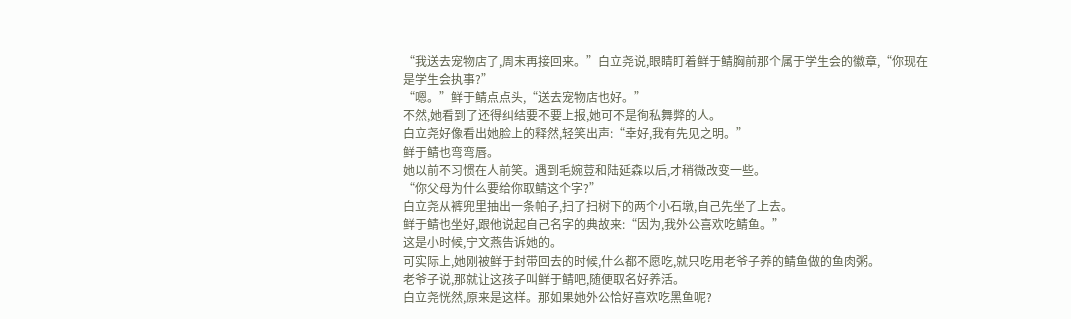“我送去宠物店了,周末再接回来。”白立尧说,眼睛盯着鲜于鲭胸前那个属于学生会的徽章,“你现在是学生会执事?”
“嗯。”鲜于鲭点点头,“送去宠物店也好。”
不然,她看到了还得纠结要不要上报,她可不是徇私舞弊的人。
白立尧好像看出她脸上的释然,轻笑出声:“幸好,我有先见之明。”
鲜于鲭也弯弯唇。
她以前不习惯在人前笑。遇到毛婉荳和陆延森以后,才稍微改变一些。
“你父母为什么要给你取鲭这个字?”
白立尧从裤兜里抽出一条帕子,扫了扫树下的两个小石墩,自己先坐了上去。
鲜于鲭也坐好,跟他说起自己名字的典故来:“因为,我外公喜欢吃鲭鱼。”
这是小时候,宁文燕告诉她的。
可实际上,她刚被鲜于封带回去的时候,什么都不愿吃,就只吃用老爷子养的鲭鱼做的鱼肉粥。
老爷子说,那就让这孩子叫鲜于鲭吧,随便取名好养活。
白立尧恍然,原来是这样。那如果她外公恰好喜欢吃黑鱼呢?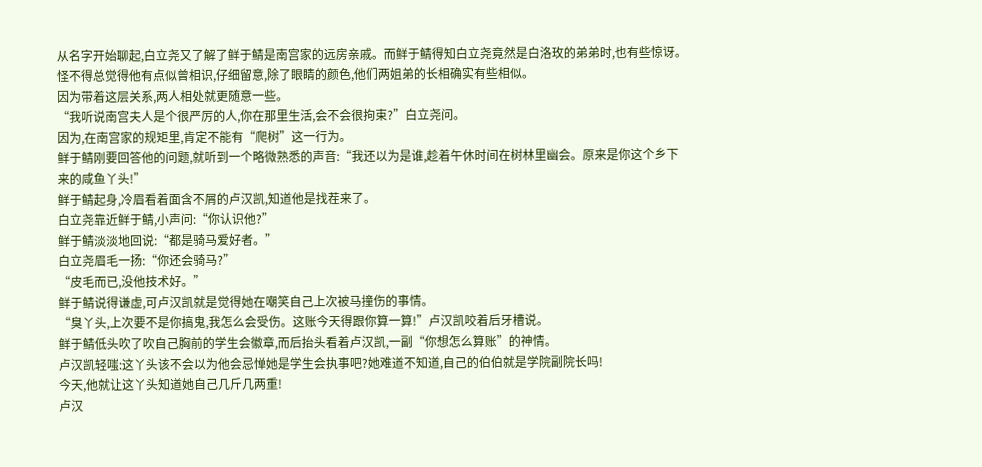从名字开始聊起,白立尧又了解了鲜于鲭是南宫家的远房亲戚。而鲜于鲭得知白立尧竟然是白洛玫的弟弟时,也有些惊讶。
怪不得总觉得他有点似曾相识,仔细留意,除了眼睛的颜色,他们两姐弟的长相确实有些相似。
因为带着这层关系,两人相处就更随意一些。
“我听说南宫夫人是个很严厉的人,你在那里生活,会不会很拘束?”白立尧问。
因为,在南宫家的规矩里,肯定不能有“爬树”这一行为。
鲜于鲭刚要回答他的问题,就听到一个略微熟悉的声音:“我还以为是谁,趁着午休时间在树林里幽会。原来是你这个乡下来的咸鱼丫头!”
鲜于鲭起身,冷眉看着面含不屑的卢汉凯,知道他是找茬来了。
白立尧靠近鲜于鲭,小声问:“你认识他?”
鲜于鲭淡淡地回说:“都是骑马爱好者。”
白立尧眉毛一扬:“你还会骑马?”
“皮毛而已,没他技术好。”
鲜于鲭说得谦虚,可卢汉凯就是觉得她在嘲笑自己上次被马撞伤的事情。
“臭丫头,上次要不是你搞鬼,我怎么会受伤。这账今天得跟你算一算!”卢汉凯咬着后牙槽说。
鲜于鲭低头吹了吹自己胸前的学生会徽章,而后抬头看着卢汉凯,一副“你想怎么算账”的神情。
卢汉凯轻嗤:这丫头该不会以为他会忌惮她是学生会执事吧?她难道不知道,自己的伯伯就是学院副院长吗!
今天,他就让这丫头知道她自己几斤几两重!
卢汉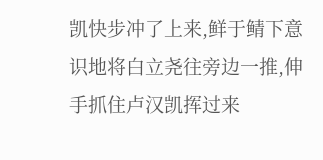凯快步冲了上来,鲜于鲭下意识地将白立尧往旁边一推,伸手抓住卢汉凯挥过来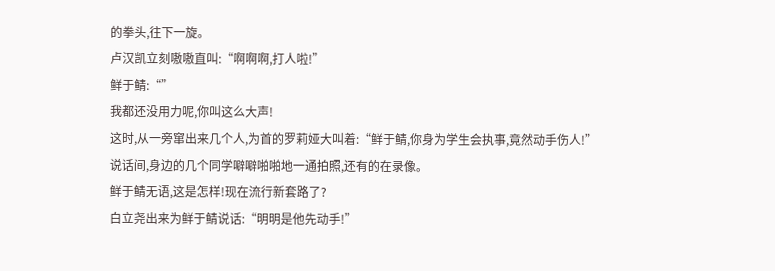的拳头,往下一旋。
卢汉凯立刻嗷嗷直叫:“啊啊啊,打人啦!”
鲜于鲭:“”
我都还没用力呢,你叫这么大声!
这时,从一旁窜出来几个人,为首的罗莉娅大叫着:“鲜于鲭,你身为学生会执事,竟然动手伤人!”
说话间,身边的几个同学噼噼啪啪地一通拍照,还有的在录像。
鲜于鲭无语,这是怎样!现在流行新套路了?
白立尧出来为鲜于鲭说话:“明明是他先动手!”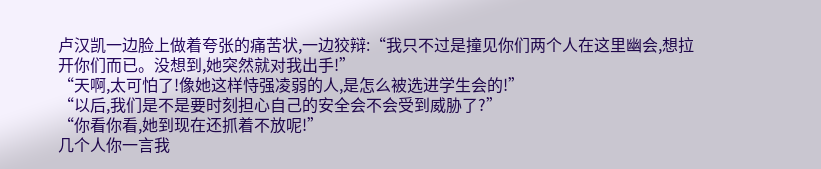卢汉凯一边脸上做着夸张的痛苦状,一边狡辩:“我只不过是撞见你们两个人在这里幽会,想拉开你们而已。没想到,她突然就对我出手!”
“天啊,太可怕了!像她这样恃强凌弱的人,是怎么被选进学生会的!”
“以后,我们是不是要时刻担心自己的安全会不会受到威胁了?”
“你看你看,她到现在还抓着不放呢!”
几个人你一言我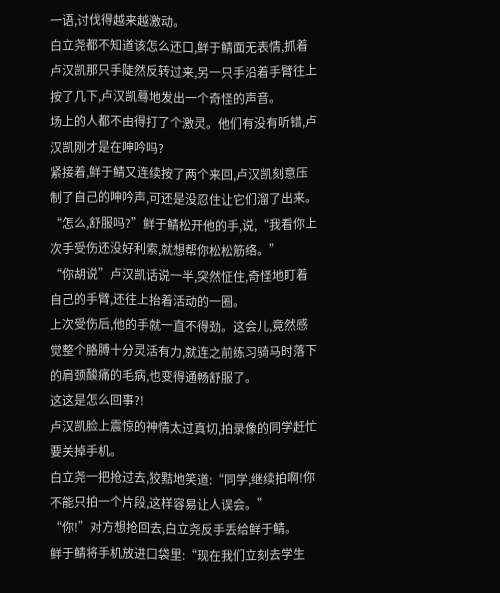一语,讨伐得越来越激动。
白立尧都不知道该怎么还口,鲜于鲭面无表情,抓着卢汉凯那只手陡然反转过来,另一只手沿着手臂往上按了几下,卢汉凯蓦地发出一个奇怪的声音。
场上的人都不由得打了个激灵。他们有没有听错,卢汉凯刚才是在呻吟吗?
紧接着,鲜于鲭又连续按了两个来回,卢汉凯刻意压制了自己的呻吟声,可还是没忍住让它们溜了出来。
“怎么,舒服吗?”鲜于鲭松开他的手,说,“我看你上次手受伤还没好利索,就想帮你松松筋络。”
“你胡说”卢汉凯话说一半,突然怔住,奇怪地盯着自己的手臂,还往上抬着活动的一圈。
上次受伤后,他的手就一直不得劲。这会儿,竟然感觉整个胳膊十分灵活有力,就连之前练习骑马时落下的肩颈酸痛的毛病,也变得通畅舒服了。
这这是怎么回事?!
卢汉凯脸上震惊的神情太过真切,拍录像的同学赶忙要关掉手机。
白立尧一把抢过去,狡黠地笑道:“同学,继续拍啊!你不能只拍一个片段,这样容易让人误会。”
“你!”对方想抢回去,白立尧反手丢给鲜于鲭。
鲜于鲭将手机放进口袋里:“现在我们立刻去学生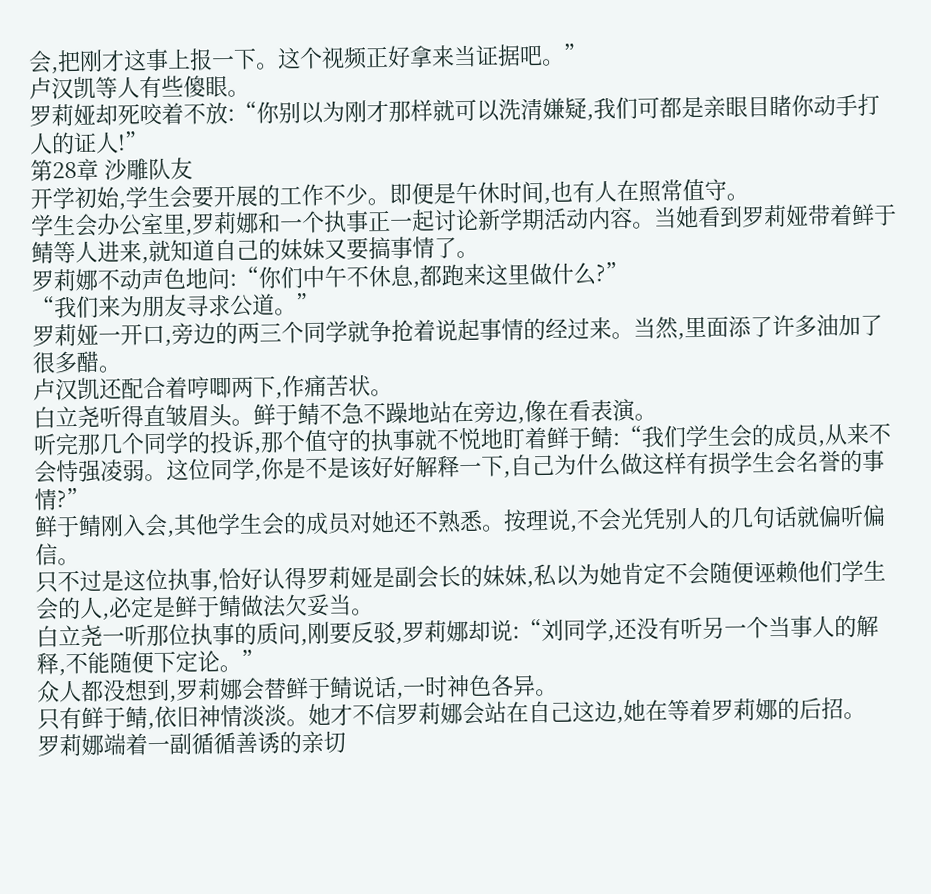会,把刚才这事上报一下。这个视频正好拿来当证据吧。”
卢汉凯等人有些傻眼。
罗莉娅却死咬着不放:“你别以为刚才那样就可以洗清嫌疑,我们可都是亲眼目睹你动手打人的证人!”
第28章 沙雕队友
开学初始,学生会要开展的工作不少。即便是午休时间,也有人在照常值守。
学生会办公室里,罗莉娜和一个执事正一起讨论新学期活动内容。当她看到罗莉娅带着鲜于鲭等人进来,就知道自己的妹妹又要搞事情了。
罗莉娜不动声色地问:“你们中午不休息,都跑来这里做什么?”
“我们来为朋友寻求公道。”
罗莉娅一开口,旁边的两三个同学就争抢着说起事情的经过来。当然,里面添了许多油加了很多醋。
卢汉凯还配合着哼唧两下,作痛苦状。
白立尧听得直皱眉头。鲜于鲭不急不躁地站在旁边,像在看表演。
听完那几个同学的投诉,那个值守的执事就不悦地盯着鲜于鲭:“我们学生会的成员,从来不会恃强凌弱。这位同学,你是不是该好好解释一下,自己为什么做这样有损学生会名誉的事情?”
鲜于鲭刚入会,其他学生会的成员对她还不熟悉。按理说,不会光凭别人的几句话就偏听偏信。
只不过是这位执事,恰好认得罗莉娅是副会长的妹妹,私以为她肯定不会随便诬赖他们学生会的人,必定是鲜于鲭做法欠妥当。
白立尧一听那位执事的质问,刚要反驳,罗莉娜却说:“刘同学,还没有听另一个当事人的解释,不能随便下定论。”
众人都没想到,罗莉娜会替鲜于鲭说话,一时神色各异。
只有鲜于鲭,依旧神情淡淡。她才不信罗莉娜会站在自己这边,她在等着罗莉娜的后招。
罗莉娜端着一副循循善诱的亲切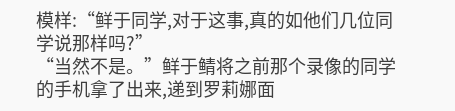模样:“鲜于同学,对于这事,真的如他们几位同学说那样吗?”
“当然不是。”鲜于鲭将之前那个录像的同学的手机拿了出来,递到罗莉娜面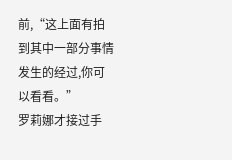前,“这上面有拍到其中一部分事情发生的经过,你可以看看。”
罗莉娜才接过手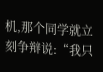机,那个同学就立刻争辩说:“我只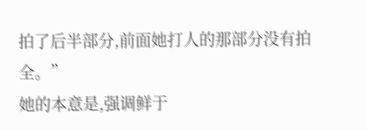拍了后半部分,前面她打人的那部分没有拍全。”
她的本意是,强调鲜于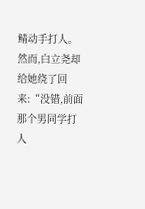鲭动手打人。
然而,白立尧却给她绕了回来:“没错,前面那个男同学打人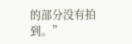的部分没有拍到。”